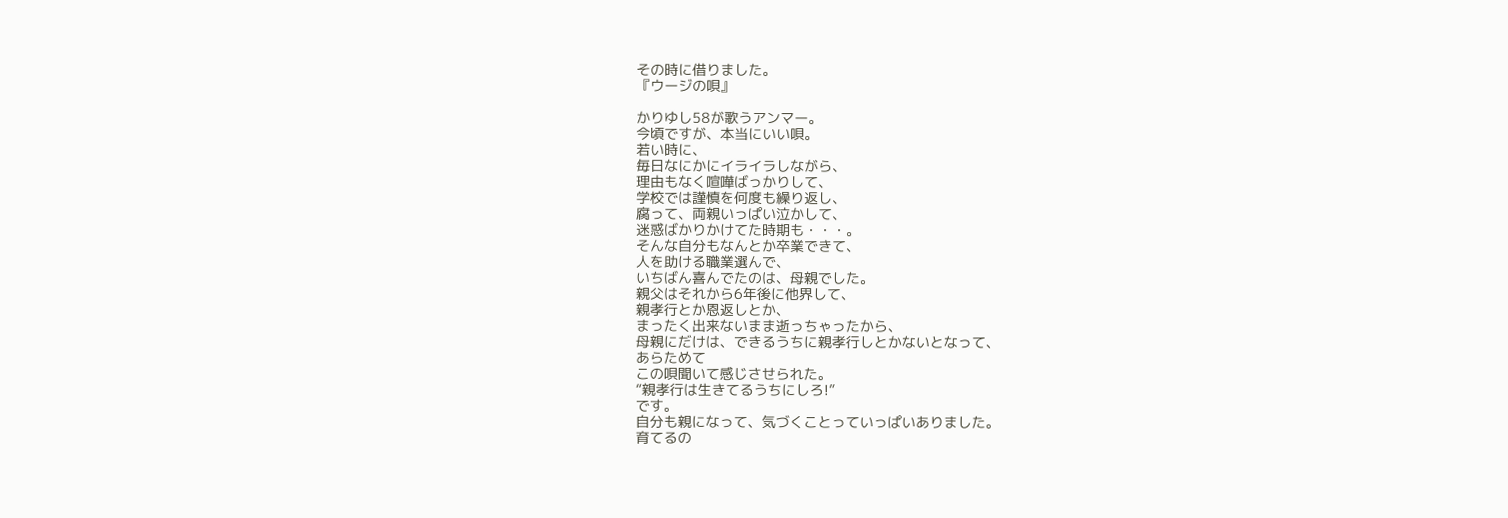その時に借りました。
『ウージの唄』

かりゆし58が歌うアンマー。
今頃ですが、本当にいい唄。
若い時に、
毎日なにかにイライラしながら、
理由もなく喧嘩ばっかりして、
学校では謹慎を何度も繰り返し、
腐って、両親いっぱい泣かして、
迷惑ばかりかけてた時期も・・・。
そんな自分もなんとか卒業できて、
人を助ける職業選んで、
いちばん喜んでたのは、母親でした。
親父はそれから6年後に他界して、
親孝行とか恩返しとか、
まったく出来ないまま逝っちゃったから、
母親にだけは、できるうちに親孝行しとかないとなって、
あらためて
この唄聞いて感じさせられた。
“親孝行は生きてるうちにしろ!”
です。
自分も親になって、気づくことっていっぱいありました。
育てるの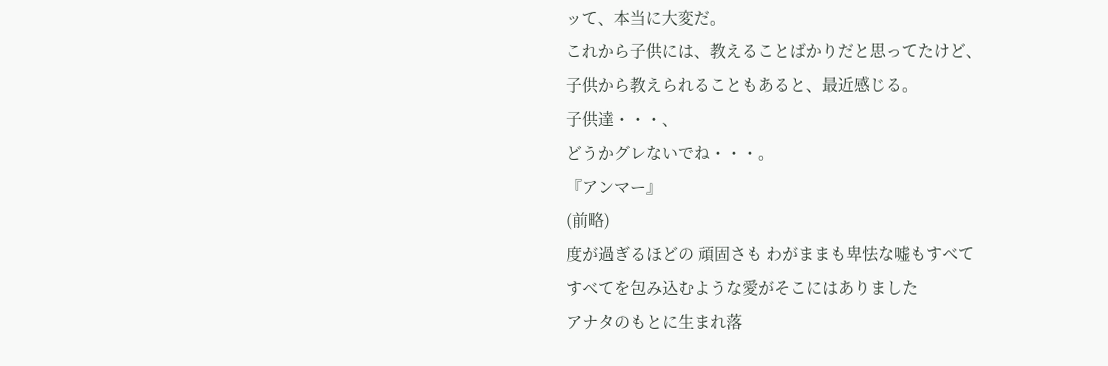ッて、本当に大変だ。
これから子供には、教えることばかりだと思ってたけど、
子供から教えられることもあると、最近感じる。
子供達・・・、
どうかグレないでね・・・。
『アンマー』
(前略)
度が過ぎるほどの 頑固さも わがままも卑怯な嘘もすべて
すべてを包み込むような愛がそこにはありました
アナタのもとに生まれ落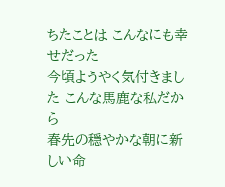ちたことは こんなにも幸せだった
今頃ようやく気付きました こんな馬鹿な私だから
春先の穏やかな朝に新しい命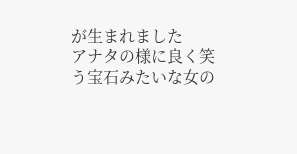が生まれました
アナタの様に良く笑う宝石みたいな女の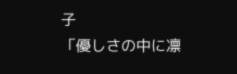子
「優しさの中に凛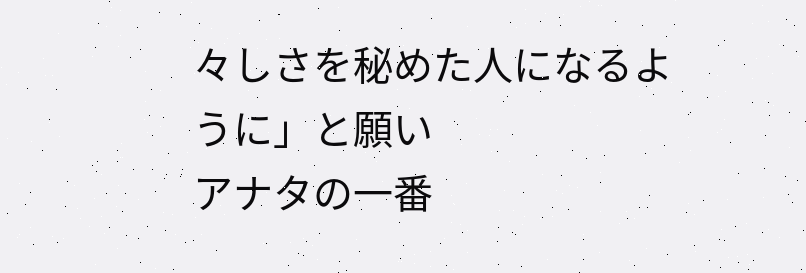々しさを秘めた人になるように」と願い
アナタの一番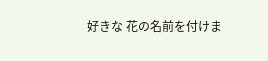好きな 花の名前を付けま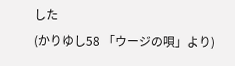した
(かりゆし58 「ウージの唄」より)